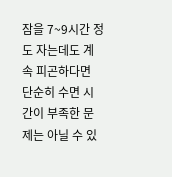잠을 7~9시간 정도 자는데도 계속 피곤하다면 단순히 수면 시간이 부족한 문제는 아닐 수 있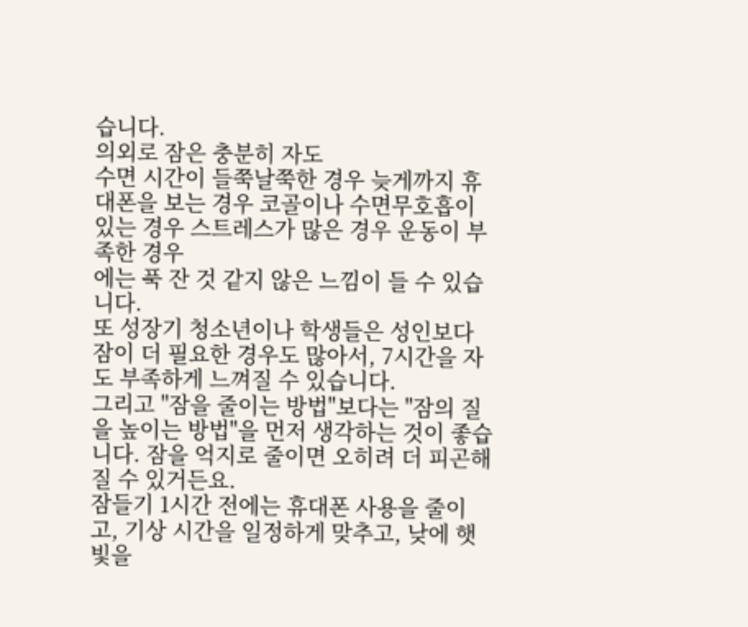습니다.
의외로 잠은 충분히 자도
수면 시간이 들쭉날쭉한 경우 늦게까지 휴대폰을 보는 경우 코골이나 수면무호흡이 있는 경우 스트레스가 많은 경우 운동이 부족한 경우
에는 푹 잔 것 같지 않은 느낌이 들 수 있습니다.
또 성장기 청소년이나 학생들은 성인보다 잠이 더 필요한 경우도 많아서, 7시간을 자도 부족하게 느껴질 수 있습니다.
그리고 "잠을 줄이는 방법"보다는 "잠의 질을 높이는 방법"을 먼저 생각하는 것이 좋습니다. 잠을 억지로 줄이면 오히려 더 피곤해질 수 있거든요.
잠들기 1시간 전에는 휴대폰 사용을 줄이고, 기상 시간을 일정하게 맞추고, 낮에 햇빛을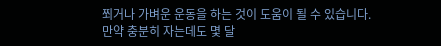쬐거나 가벼운 운동을 하는 것이 도움이 될 수 있습니다.
만약 충분히 자는데도 몇 달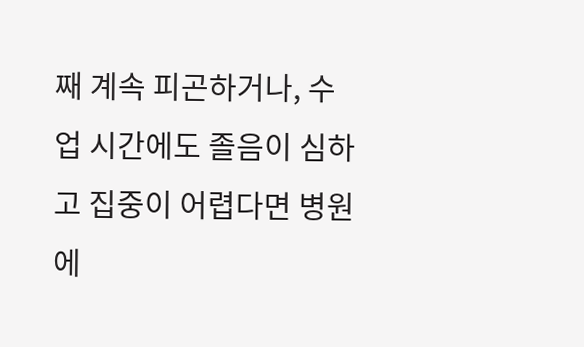째 계속 피곤하거나, 수업 시간에도 졸음이 심하고 집중이 어렵다면 병원에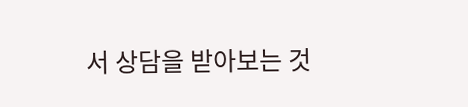서 상담을 받아보는 것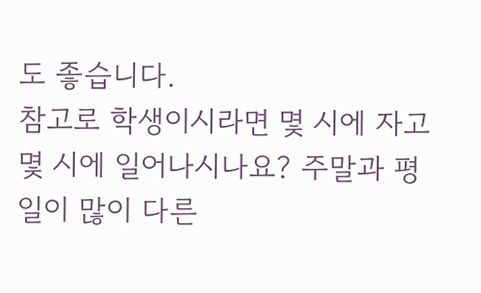도 좋습니다.
참고로 학생이시라면 몇 시에 자고 몇 시에 일어나시나요? 주말과 평일이 많이 다른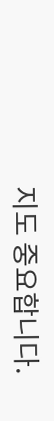지도 중요합니다.